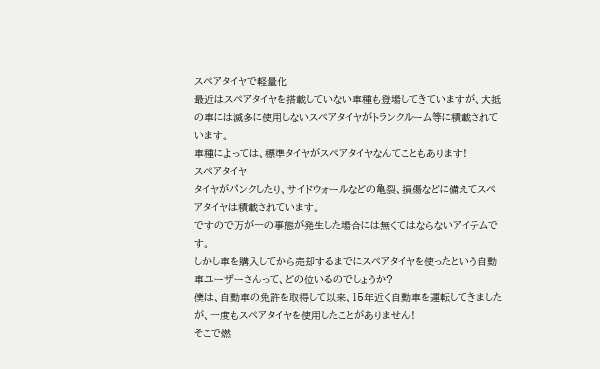スペアタイヤで軽量化
最近はスペアタイヤを搭載していない車種も登場してきていますが、大抵の車には滅多に使用しないスペアタイヤがトランクルーム等に積載されています。
車種によっては、標準タイヤがスペアタイヤなんてこともあります!
スペアタイヤ
タイヤがパンクしたり、サイドウォールなどの亀裂、損傷などに備えてスペアタイヤは積載されています。
ですので万が一の事態が発生した場合には無くてはならないアイテムです。
しかし車を購入してから売却するまでにスペアタイヤを使ったという自動車ユーザーさんって、どの位いるのでしょうか?
僕は、自動車の免許を取得して以来、15年近く自動車を運転してきましたが、一度もスペアタイヤを使用したことがありません!
そこで燃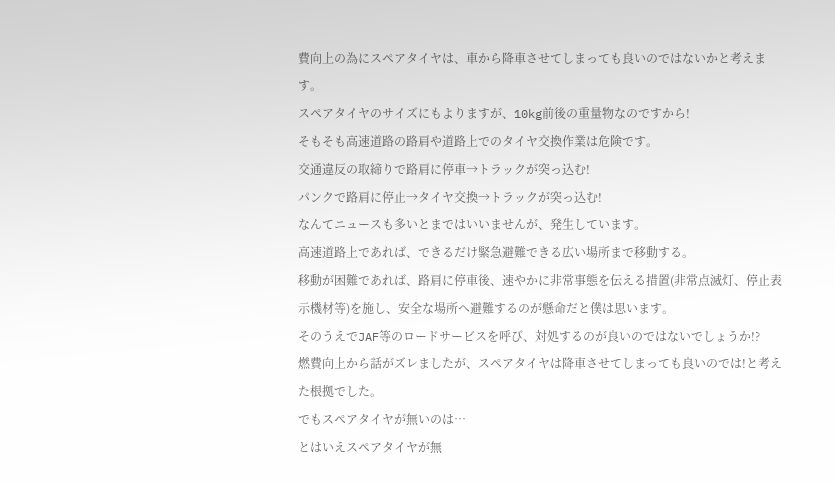費向上の為にスペアタイヤは、車から降車させてしまっても良いのではないかと考えます。
スペアタイヤのサイズにもよりますが、10kg前後の重量物なのですから!
そもそも高速道路の路肩や道路上でのタイヤ交換作業は危険です。
交通違反の取締りで路肩に停車→トラックが突っ込む!
パンクで路肩に停止→タイヤ交換→トラックが突っ込む!
なんてニュースも多いとまではいいませんが、発生しています。
高速道路上であれば、できるだけ緊急避難できる広い場所まで移動する。
移動が困難であれば、路肩に停車後、速やかに非常事態を伝える措置(非常点滅灯、停止表示機材等)を施し、安全な場所へ避難するのが懸命だと僕は思います。
そのうえでJAF等のロードサービスを呼び、対処するのが良いのではないでしょうか!?
燃費向上から話がズレましたが、スペアタイヤは降車させてしまっても良いのでは!と考えた根拠でした。
でもスペアタイヤが無いのは…
とはいえスペアタイヤが無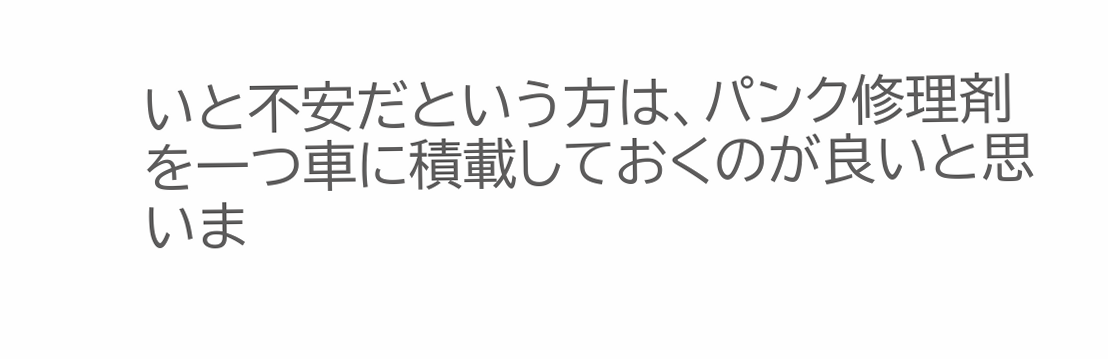いと不安だという方は、パンク修理剤を一つ車に積載しておくのが良いと思いま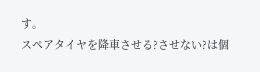す。
スペアタイヤを降車させる?させない?は個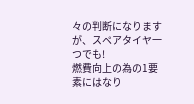々の判断になりますが、スペアタイヤ一つでも!
燃費向上の為の1要素にはなり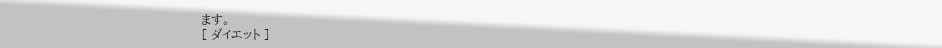ます。
[ ダイエット ]